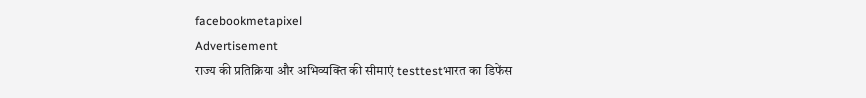facebookmetapixel
Advertisement
राज्य की प्रतिक्रिया और अभिव्यक्ति की सीमाएं testtestभारत का डिफेंस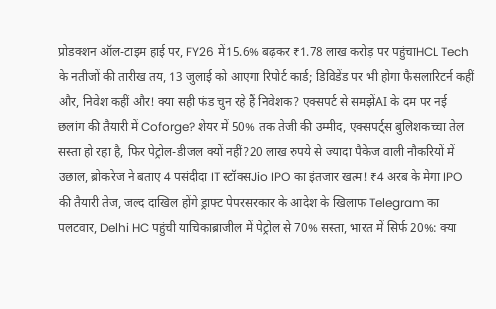प्रोडक्शन ऑल-टाइम हाई पर, FY26 में15.6% बढ़कर ₹1.78 लाख करोड़ पर पहुंचाHCL Tech के नतीजों की तारीख तय, 13 जुलाई को आएगा रिपोर्ट कार्ड; डिविडेंड पर भी होगा फैसलारिटर्न कहीं और, निवेश कहीं और! क्या सही फंड चुन रहे हैं निवेशक? एक्सपर्ट से समझेंAI के दम पर नई छलांग की तैयारी में Coforge? शेयर में 50% तक तेजी की उम्मीद, एक्सपर्ट्स बुलिशकच्चा तेल सस्ता हो रहा है, फिर पेट्रोल-डीजल क्यों नहीं?20 लाख रुपये से ज्यादा पैकेज वाली नौकरियों में उछाल, ब्रोकरेज ने बताए 4 पसंदीदा IT स्टॉक्सJio IPO का इंतजार खत्म! ₹4 अरब के मेगा IPO की तैयारी तेज, जल्द दाखिल होंगे ड्राफ्ट पेपरसरकार के आदेश के खिलाफ Telegram का पलटवार, Delhi HC पहुंची याचिकाब्राजील में पेट्रोल से 70% सस्ता, भारत में सिर्फ 20%: क्या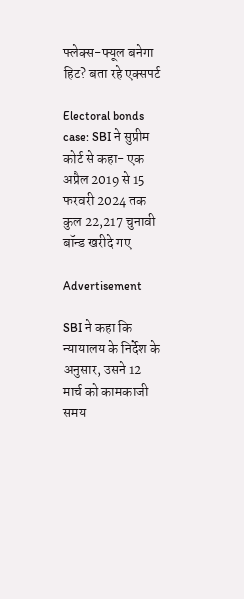फ्लेक्स-फ्यूल बनेगा हिट? बता रहे एक्सपर्ट

Electoral bonds case: SBI ने सुप्रीम कोर्ट से कहा- एक अप्रैल 2019 से 15 फरवरी 2024 तक कुल 22,217 चुनावी बॉन्ड खरीदे गए

Advertisement

SBI ने कहा कि न्यायालय के निर्देश के अनुसार, उसने 12 मार्च को कामकाजी समय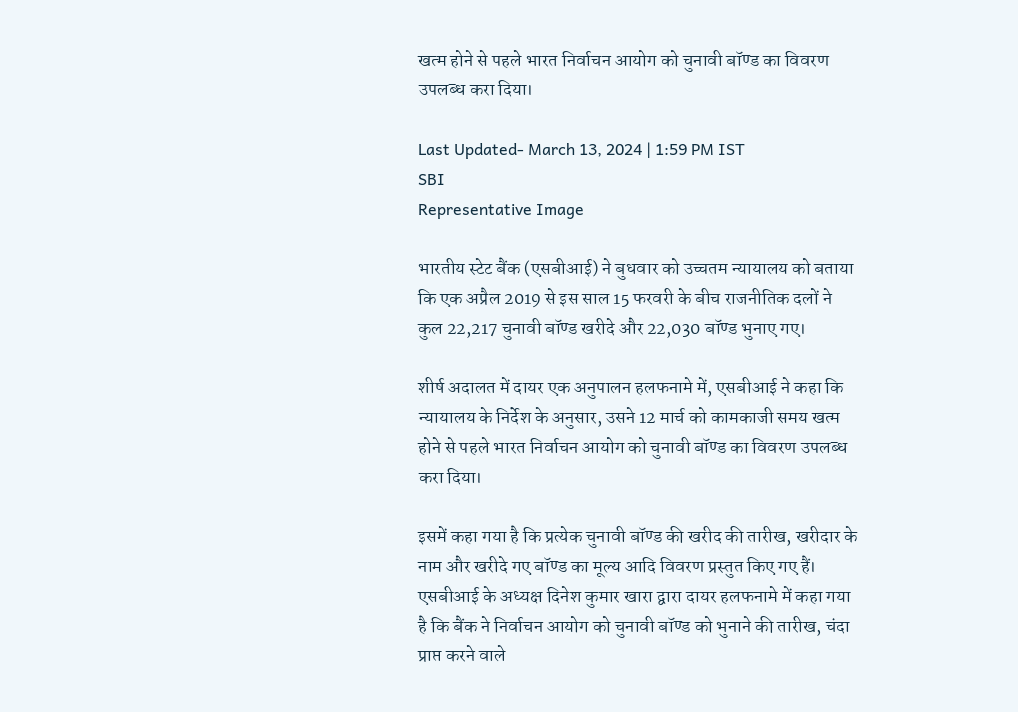खत्म होने से पहले भारत निर्वाचन आयोग को चुनावी बॉण्ड का विवरण उपलब्ध करा दिया।

Last Updated- March 13, 2024 | 1:59 PM IST
SBI
Representative Image

भारतीय स्टेट बैंक (एसबीआई) ने बुधवार को उच्चतम न्यायालय को बताया कि एक अप्रैल 2019 से इस साल 15 फरवरी के बीच राजनीतिक दलों ने कुल 22,217 चुनावी बॉण्ड खरीदे और 22,030 बॉण्ड भुनाए गए।

शीर्ष अदालत में दायर एक अनुपालन हलफनामे में, एसबीआई ने कहा कि न्यायालय के निर्देश के अनुसार, उसने 12 मार्च को कामकाजी समय खत्म होने से पहले भारत निर्वाचन आयोग को चुनावी बॉण्ड का विवरण उपलब्ध करा दिया।

इसमें कहा गया है कि प्रत्येक चुनावी बॉण्ड की खरीद की तारीख, खरीदार के नाम और खरीदे गए बॉण्ड का मूल्य आदि विवरण प्रस्तुत किए गए हैं। एसबीआई के अध्यक्ष दिनेश कुमार खारा द्वारा दायर हलफनामे में कहा गया है कि बैंक ने निर्वाचन आयोग को चुनावी बॉण्ड को भुनाने की तारीख, चंदा प्राप्त करने वाले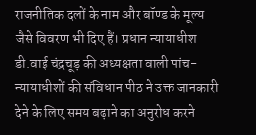राजनीतिक दलों के नाम और बॉण्ड के मूल्य जैसे विवरण भी दिए हैं। प्रधान न्यायाधीश डी.वाई चंद्रचूड़ की अध्यक्षता वाली पांच-न्यायाधीशों की संविधान पीठ ने उक्त जानकारी देने के लिए समय बढ़ाने का अनुरोध करने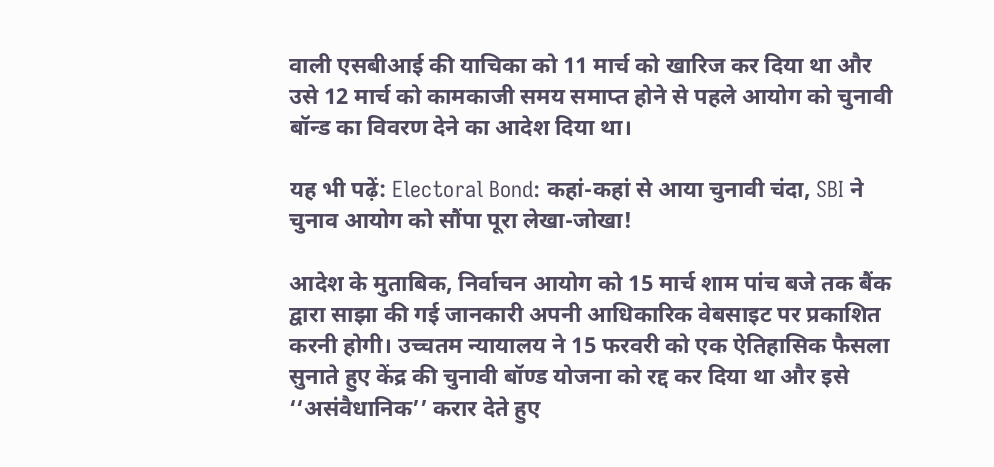वाली एसबीआई की याचिका को 11 मार्च को खारिज कर दिया था और उसे 12 मार्च को कामकाजी समय समाप्त होने से पहले आयोग को चुनावी बॉन्ड का विवरण देने का आदेश दिया था।

यह भी पढ़ें: Electoral Bond: कहां-कहां से आया चुनावी चंदा, SBI ने चुनाव आयोग को सौंपा पूरा लेखा-जोखा!

आदेश के मुताबिक, निर्वाचन आयोग को 15 मार्च शाम पांच बजे तक बैंक द्वारा साझा की गई जानकारी अपनी आधिकारिक वेबसाइट पर प्रकाशित करनी होगी। उच्चतम न्यायालय ने 15 फरवरी को एक ऐतिहासिक फैसला सुनाते हुए केंद्र की चुनावी बॉण्ड योजना को रद्द कर दिया था और इसे ‘‘असंवैधानिक’’ करार देते हुए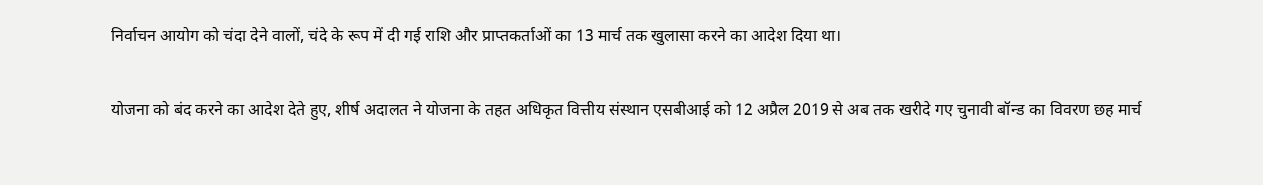निर्वाचन आयोग को चंदा देने वालों, चंदे के रूप में दी गई राशि और प्राप्तकर्ताओं का 13 मार्च तक खुलासा करने का आदेश दिया था।

योजना को बंद करने का आदेश देते हुए, शीर्ष अदालत ने योजना के तहत अधिकृत वित्तीय संस्थान एसबीआई को 12 अप्रैल 2019 से अब तक खरीदे गए चुनावी बॉन्ड का विवरण छह मार्च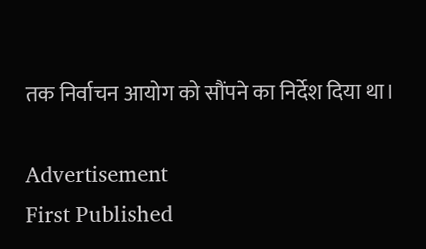तक निर्वाचन आयोग को सौंपने का निर्देश दिया था।

Advertisement
First Published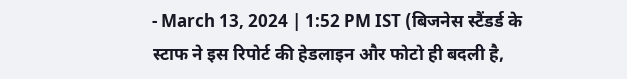- March 13, 2024 | 1:52 PM IST (बिजनेस स्टैंडर्ड के स्टाफ ने इस रिपोर्ट की हेडलाइन और फोटो ही बदली है,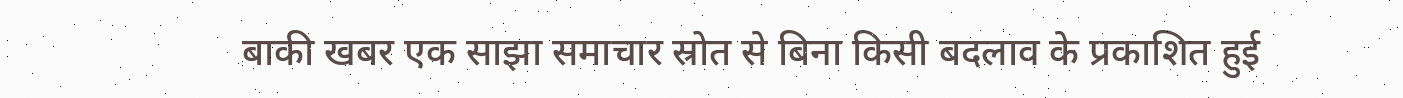बाकी खबर एक साझा समाचार स्रोत से बिना किसी बदलाव के प्रकाशित हुई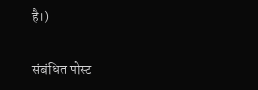है।)

संबंधित पोस्ट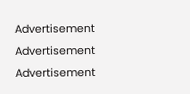Advertisement
Advertisement
Advertisement